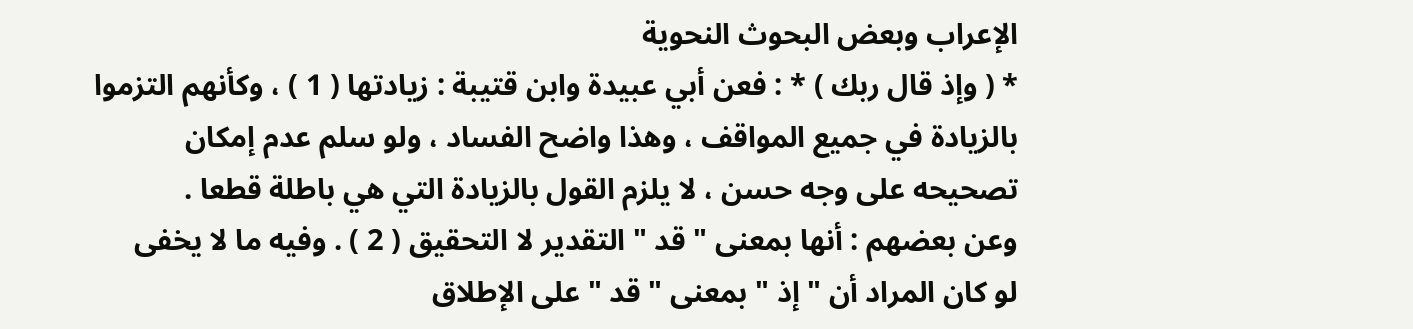الإعراب وبعض البحوث النحوية
* ( وإذ قال ربك ) * : فعن أبي عبيدة وابن قتيبة : زيادتها ( 1 ) ، وكأنهم التزموا
بالزيادة في جميع المواقف ، وهذا واضح الفساد ، ولو سلم عدم إمكان
تصحيحه على وجه حسن ، لا يلزم القول بالزيادة التي هي باطلة قطعا .
وعن بعضهم : أنها بمعنى " قد " التقدير لا التحقيق ( 2 ) . وفيه ما لا يخفى
لو كان المراد أن " إذ " بمعنى " قد " على الإطلاق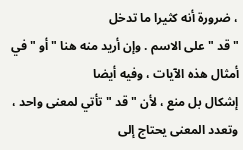، ضرورة أنه كثيرا ما تدخل
" قد " على الاسم . وإن أريد منه هنا " أو " في أمثال هذه الآيات ، وفيه أيضا
إشكال بل منع ، لأن " قد " تأتي لمعنى واحد ، وتعدد المعنى يحتاج إلى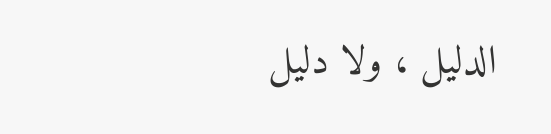الدليل ، ولا دليل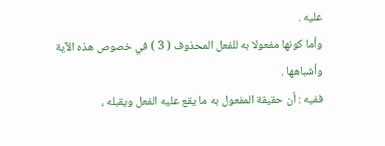عليه .
وأما كونها مفعولا به للفعل المحذوف ( 3 ) في خصوص هذه الآية
وأشباهها .
ففيه : أن حقيقة المفعول به ما يقع عليه الفعل ويقبله ،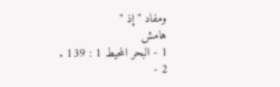ومفاد " إذ "
هامش
1 - البحر المحيط 1 : 139 .
2 -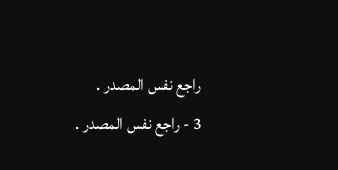راجع نفس المصدر .
3 - راجع نفس المصدر .